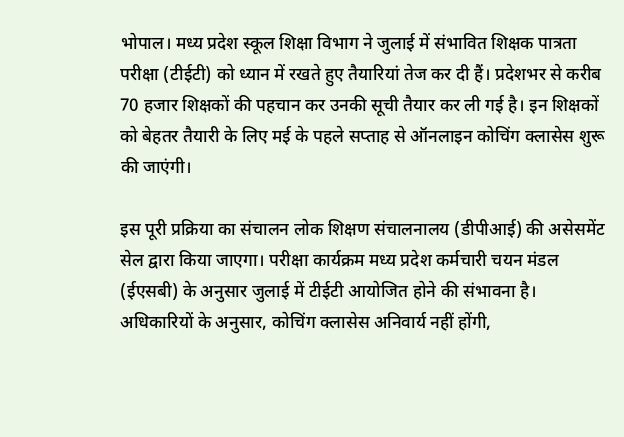भोपाल। मध्य प्रदेश स्कूल शिक्षा विभाग ने जुलाई में संभावित शिक्षक पात्रता परीक्षा (टीईटी) को ध्यान में रखते हुए तैयारियां तेज कर दी हैं। प्रदेशभर से करीब 70 हजार शिक्षकों की पहचान कर उनकी सूची तैयार कर ली गई है। इन शिक्षकों को बेहतर तैयारी के लिए मई के पहले सप्ताह से ऑनलाइन कोचिंग क्लासेस शुरू की जाएंगी।

इस पूरी प्रक्रिया का संचालन लोक शिक्षण संचालनालय (डीपीआई) की असेसमेंट सेल द्वारा किया जाएगा। परीक्षा कार्यक्रम मध्य प्रदेश कर्मचारी चयन मंडल (ईएसबी) के अनुसार जुलाई में टीईटी आयोजित होने की संभावना है।
अधिकारियों के अनुसार, कोचिंग क्लासेस अनिवार्य नहीं होंगी,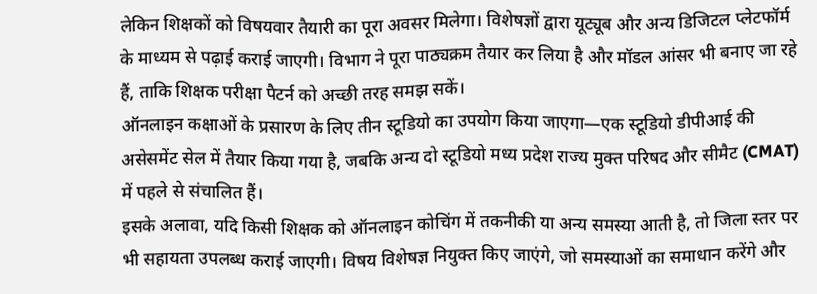लेकिन शिक्षकों को विषयवार तैयारी का पूरा अवसर मिलेगा। विशेषज्ञों द्वारा यूट्यूब और अन्य डिजिटल प्लेटफॉर्म के माध्यम से पढ़ाई कराई जाएगी। विभाग ने पूरा पाठ्यक्रम तैयार कर लिया है और मॉडल आंसर भी बनाए जा रहे हैं, ताकि शिक्षक परीक्षा पैटर्न को अच्छी तरह समझ सकें।
ऑनलाइन कक्षाओं के प्रसारण के लिए तीन स्टूडियो का उपयोग किया जाएगा—एक स्टूडियो डीपीआई की असेसमेंट सेल में तैयार किया गया है, जबकि अन्य दो स्टूडियो मध्य प्रदेश राज्य मुक्त परिषद और सीमैट (CMAT) में पहले से संचालित हैं।
इसके अलावा, यदि किसी शिक्षक को ऑनलाइन कोचिंग में तकनीकी या अन्य समस्या आती है, तो जिला स्तर पर भी सहायता उपलब्ध कराई जाएगी। विषय विशेषज्ञ नियुक्त किए जाएंगे, जो समस्याओं का समाधान करेंगे और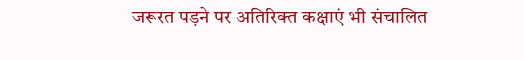जरूरत पड़ने पर अतिरिक्त कक्षाएं भी संचालित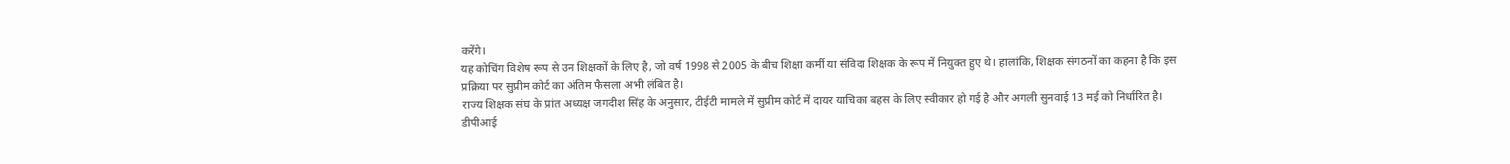करेंगे।
यह कोचिंग विशेष रूप से उन शिक्षकों के लिए है, जो वर्ष 1998 से 2005 के बीच शिक्षा कर्मी या संविदा शिक्षक के रूप में नियुक्त हुए थे। हालांकि, शिक्षक संगठनों का कहना है कि इस प्रक्रिया पर सुप्रीम कोर्ट का अंतिम फैसला अभी लंबित है।
राज्य शिक्षक संघ के प्रांत अध्यक्ष जगदीश सिंह के अनुसार, टीईटी मामले में सुप्रीम कोर्ट में दायर याचिका बहस के लिए स्वीकार हो गई है और अगली सुनवाई 13 मई को निर्धारित है।
डीपीआई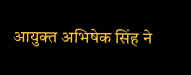आयुक्त अभिषेक सिंह ने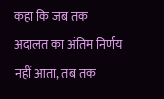कहा कि जब तक अदालत का अंतिम निर्णय नहीं आता, तब तक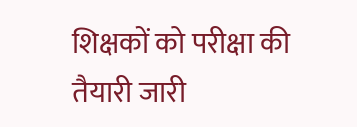शिक्षकों को परीक्षा की तैयारी जारी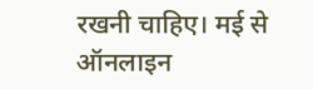रखनी चाहिए। मई से ऑनलाइन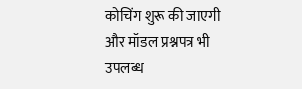कोचिंग शुरू की जाएगी और मॉडल प्रश्नपत्र भी उपलब्ध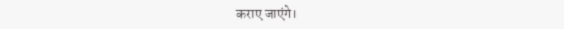कराए जाएंगे।